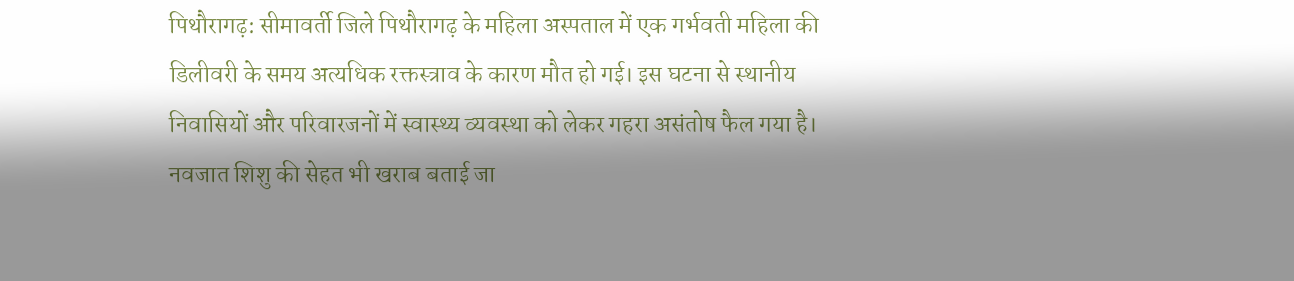पिथौरागढ़: सीमावर्ती जिले पिथौरागढ़ के महिला अस्पताल में एक गर्भवती महिला की डिलीवरी के समय अत्यधिक रक्तस्त्राव के कारण मौत हो गई। इस घटना से स्थानीय निवासियों और परिवारजनों में स्वास्थ्य व्यवस्था को लेकर गहरा असंतोष फैल गया है। नवजात शिशु की सेहत भी खराब बताई जा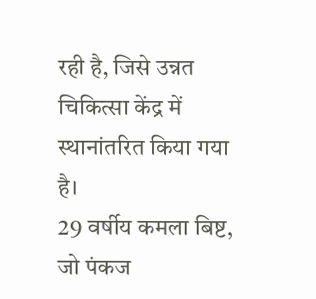रही है, जिसे उन्नत चिकित्सा केंद्र में स्थानांतरित किया गया है।
29 वर्षीय कमला बिष्ट, जो पंकज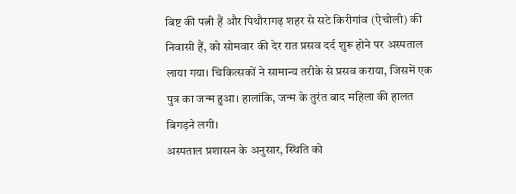बिष्ट की पत्नी हैं और पिथौरागढ़ शहर से सटे किरीगांव (ऐचोली) की निवासी हैं, को सोमवार की देर रात प्रसव दर्द शुरू होने पर अस्पताल लाया गया। चिकित्सकों ने सामान्य तरीके से प्रसव कराया, जिसमें एक पुत्र का जन्म हुआ। हालांकि, जन्म के तुरंत बाद महिला की हालत बिगड़ने लगी।
अस्पताल प्रशासन के अनुसार, स्थिति को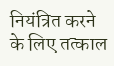नियंत्रित करने के लिए तत्काल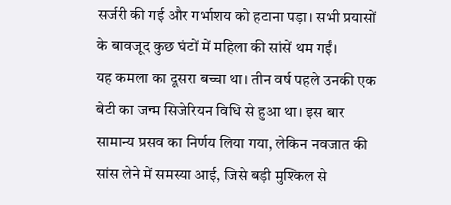सर्जरी की गई और गर्भाशय को हटाना पड़ा। सभी प्रयासों के बावजूद कुछ घंटों में महिला की सांसें थम गईं।
यह कमला का दूसरा बच्चा था। तीन वर्ष पहले उनकी एक बेटी का जन्म सिजेरियन विधि से हुआ था। इस बार सामान्य प्रसव का निर्णय लिया गया, लेकिन नवजात की सांस लेने में समस्या आई, जिसे बड़ी मुश्किल से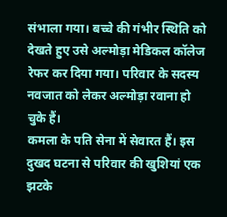संभाला गया। बच्चे की गंभीर स्थिति को देखते हुए उसे अल्मोड़ा मेडिकल कॉलेज रेफर कर दिया गया। परिवार के सदस्य नवजात को लेकर अल्मोड़ा रवाना हो चुके हैं।
कमला के पति सेना में सेवारत हैं। इस दुखद घटना से परिवार की खुशियां एक झटके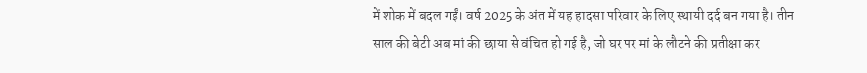में शोक में बदल गईं। वर्ष 2025 के अंत में यह हादसा परिवार के लिए स्थायी दर्द बन गया है। तीन साल की बेटी अब मां की छाया से वंचित हो गई है, जो घर पर मां के लौटने की प्रतीक्षा कर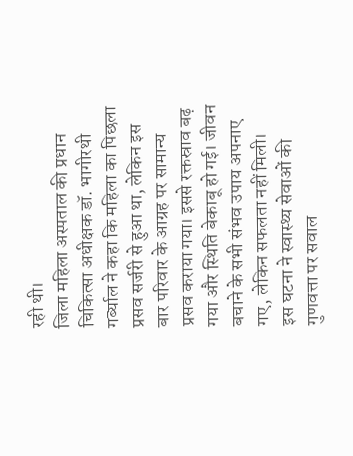रही थी।
जिला महिला अस्पताल की प्रधान चिकित्सा अधीक्षक डॉ. भागीरथी गर्ब्याल ने कहा कि महिला का पिछला प्रसव सर्जरी से हुआ था, लेकिन इस बार परिवार के आग्रह पर सामान्य प्रसव कराया गया। इससे रक्तस्राव बढ़ गया और स्थिति बेकाबू हो गई। जीवन बचाने के सभी संभव उपाय अपनाए गए, लेकिन सफलता नहीं मिली।
इस घटना ने स्वास्थ्य सेवाओं की गुणवत्ता पर सवाल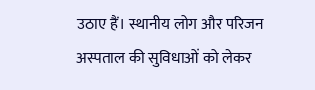उठाए हैं। स्थानीय लोग और परिजन अस्पताल की सुविधाओं को लेकर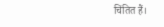चिंतित हैं।